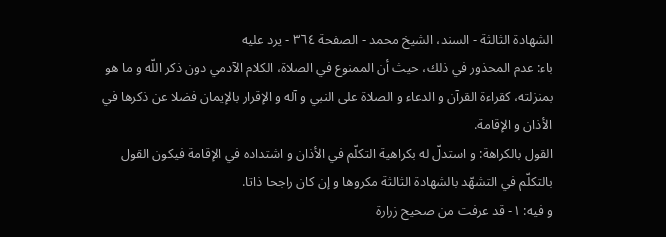الشهادة الثالثة - السند، الشيخ محمد - الصفحة ٣٦٤ - يرد عليه
باء: عدم المحذور في ذلك، حيث أن الممنوع في الصلاة، الكلام الآدمي دون ذكر اللّه و ما هو بمنزلته، كقراءة القرآن و الدعاء و الصلاة على النبي و آله و الإقرار بالإيمان فضلا عن ذكرها في الأذان و الإقامة.
القول بالكراهة: و استدلّ له بكراهية التكلّم في الأذان و اشتداده في الإقامة فيكون القول بالتكلّم في التشهّد بالشهادة الثالثة مكروها و إن كان راجحا ذاتا.
و فيه: ١- قد عرفت من صحيح زرارة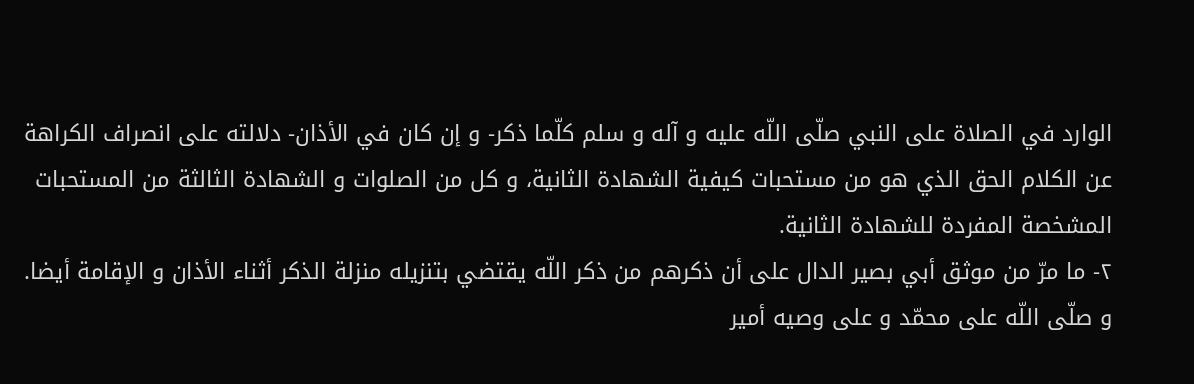الوارد في الصلاة على النبي صلّى اللّه عليه و آله و سلم كلّما ذكر- و إن كان في الأذان- دلالته على انصراف الكراهة عن الكلام الحق الذي هو من مستحبات كيفية الشهادة الثانية، و كل من الصلوات و الشهادة الثالثة من المستحبات المشخصة المفردة للشهادة الثانية.
٢- ما مرّ من موثق أبي بصير الدال على أن ذكرهم من ذكر اللّه يقتضي بتنزيله منزلة الذكر أثناء الأذان و الإقامة أيضا.
و صلّى اللّه على محمّد و على وصيه أمير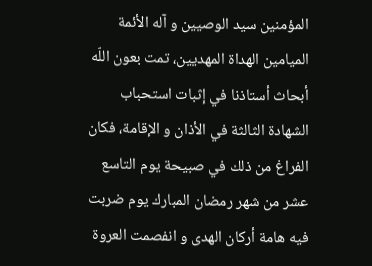المؤمنين سيد الوصيين و آله الأئمة الميامين الهداة المهديين، تمت بعون اللّه أبحاث أستاذنا في إثبات استحباب الشهادة الثالثة في الأذان و الإقامة، فكان الفراغ من ذلك في صبيحة يوم التاسع عشر من شهر رمضان المبارك يوم ضربت فيه هامة أركان الهدى و انفصمت العروة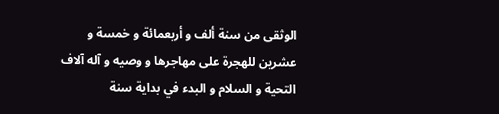الوثقى من سنة ألف و أربعمائة و خمسة و عشرين للهجرة على مهاجرها و وصيه و آله آلاف التحية و السلام و البدء في بداية سنة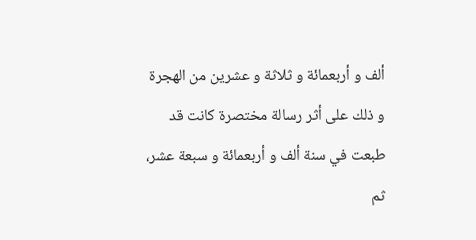ألف و أربعمائة و ثلاثة و عشرين من الهجرة و ذلك على أثر رسالة مختصرة كانت قد طبعت في سنة ألف و أربعمائة و سبعة عشر، ثم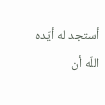أستجد له أيّده اللّه أن